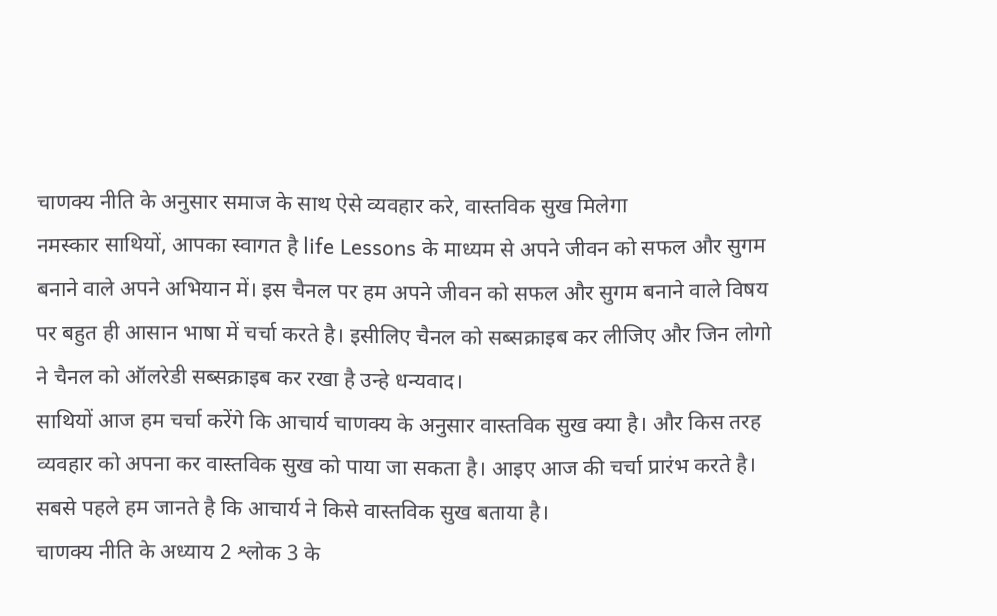चाणक्य नीति के अनुसार समाज के साथ ऐसे व्यवहार करे, वास्तविक सुख मिलेगा
नमस्कार साथियों, आपका स्वागत है life Lessons के माध्यम से अपने जीवन को सफल और सुगम बनाने वाले अपने अभियान में। इस चैनल पर हम अपने जीवन को सफल और सुगम बनाने वाले विषय पर बहुत ही आसान भाषा में चर्चा करते है। इसीलिए चैनल को सब्सक्राइब कर लीजिए और जिन लोगो ने चैनल को ऑलरेडी सब्सक्राइब कर रखा है उन्हे धन्यवाद।
साथियों आज हम चर्चा करेंगे कि आचार्य चाणक्य के अनुसार वास्तविक सुख क्या है। और किस तरह व्यवहार को अपना कर वास्तविक सुख को पाया जा सकता है। आइए आज की चर्चा प्रारंभ करते है।
सबसे पहले हम जानते है कि आचार्य ने किसे वास्तविक सुख बताया है।
चाणक्य नीति के अध्याय 2 श्लोक 3 के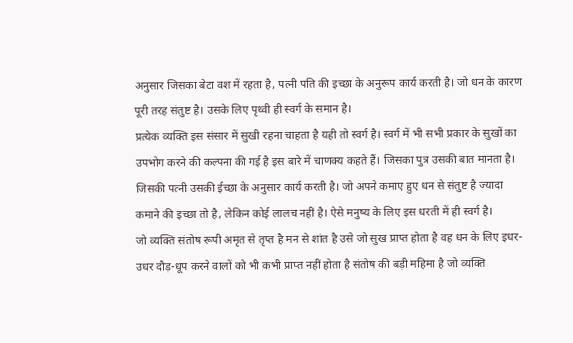अनुसार जिसका बेटा वश में रहता है, पत्नी पति की इच्छा के अनुरूप कार्य करती है। जो धन के कारण पूरी तरह संतुष्ट है। उसके लिए पृथ्वी ही स्वर्ग के समान है।
प्रत्येक व्यक्ति इस संसार में सुखी रहना चाहता है यही तो स्वर्ग है। स्वर्ग में भी सभी प्रकार के सुखों का उपभोग करने की कल्पना की गई है इस बारे में चाणक्य कहते हैं। जिसका पुत्र उसकी बात मानता है। जिसकी पत्नी उसकी ईच्छा के अनुसार कार्य करती है। जो अपने कमाए हुए धन से संतुष्ट है ज्यादा कमाने की इच्छा तो है, लेकिन कोई लालच नहीं है। ऐसे मनुष्य के लिए इस धरती में ही स्वर्ग है।
जो व्यक्ति संतोष रूपी अमृत से तृप्त है मन से शांत है उसे जो सुख प्राप्त होता है वह धन के लिए इधर-उधर दौड़-धूप करने वालों को भी कभी प्राप्त नहीं होता है संतोष की बड़ी महिमा है जो व्यक्ति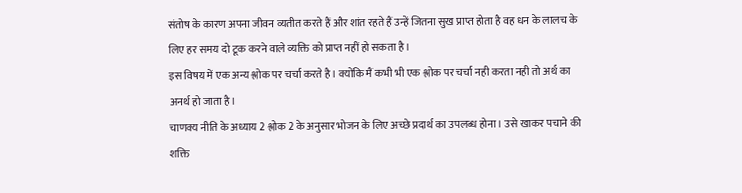संतोष के कारण अपना जीवन व्यतीत करते हैं और शांत रहते हैं उन्हें जितना सुख प्राप्त होता है वह धन के लालच के लिए हर समय दो टूक करने वाले व्यक्ति को प्राप्त नहीं हो सकता है।
इस विषय में एक अन्य श्लोक पर चर्चा करते है। क्योंकि मैं कभी भी एक श्लोक पर चर्चा नही करता नही तो अर्थ का अनर्थ हो जाता है।
चाणक्य नीति के अध्याय 2 श्लोक 2 के अनुसार भोजन के लिए अच्छे प्रदार्थ का उपलब्ध होना। उसे खाकर पचाने की शक्ति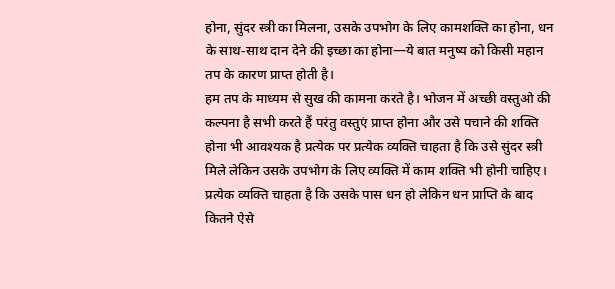होना, सुंदर स्त्री का मिलना, उसके उपभोग के लिए कामशक्ति का होना, धन के साथ-साथ दान देने की इच्छा का होना—ये बात मनुष्य को किसी महान तप के कारण प्राप्त होती है।
हम तप के माध्यम से सुख की कामना करते है। भोजन में अच्छी वस्तुओ की कल्पना है सभी करते हैं परंतु वस्तुएं प्राप्त होना और उसे पचाने की शक्ति होना भी आवश्यक है प्रत्येक पर प्रत्येक व्यक्ति चाहता है कि उसे सुंदर स्त्री मिले लेकिन उसके उपभोग के लिए व्यक्ति में काम शक्ति भी होनी चाहिए। प्रत्येक व्यक्ति चाहता है कि उसके पास धन हो लेकिन धन प्राप्ति के बाद कितने ऐसे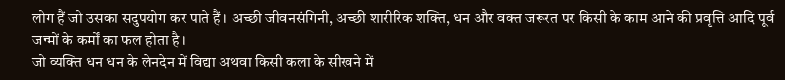लोग हैं जो उसका सदुपयोग कर पाते हैं। अच्छी जीवनसंगिनी, अच्छी शारीरिक शक्ति, धन और वक्त जरूरत पर किसी के काम आने की प्रवृत्ति आदि पूर्व जन्मों के कर्मों का फल होता है।
जो व्यक्ति धन धन के लेनदेन में विद्या अथवा किसी कला के सीखने में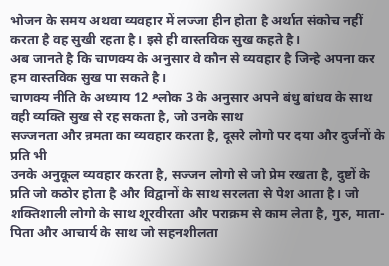भोजन के समय अथवा व्यवहार में लज्जा हीन होता है अर्थात संकोच नहीं करता है वह सुखी रहता है। इसे ही वास्तविक सुख कहते है।
अब जानते है कि चाणक्य के अनुसार वे कौन से व्यवहार है जिन्हे अपना कर हम वास्तविक सुख पा सकते है।
चाणक्य नीति के अध्याय 12 श्लोक 3 के अनुसार अपने बंधु बांधव के साथ वही व्यक्ति सुख से रह सकता है, जो उनके साथ
सज्जनता और न्रमता का व्यवहार करता है, दूसरे लोगो पर दया और दुर्जनों के प्रति भी
उनके अनुकूल व्यवहार करता है, सज्जन लोगो से जो प्रेम रखता है, दुष्टों के प्रति जो कठोर होता है और विद्वानों के साथ सरलता से पेश आता है। जो शक्तिशाली लोगो के साथ शूरवीरता और पराक्रम से काम लेता है, गुरु, माता-पिता और आचार्य के साथ जो सहनशीलता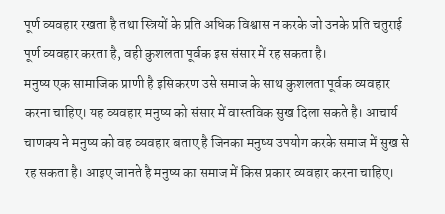पूर्ण व्यवहार रखता है तथा स्त्रियों के प्रति अधिक विश्वास न करके जो उनके प्रति चतुराई पूर्ण व्यवहार करता है, वही कुशलता पूर्वक इस संसार में रह सकता है।
मनुष्य एक सामाजिक प्राणी है इसिकरण उसे समाज के साथ कुशलता पूर्वक व्यवहार करना चाहिए। यह व्यवहार मनुष्य को संसार में वास्तविक सुख दिला सकते है। आचार्य चाणक्य ने मनुष्य को वह व्यवहार बताए है जिनका मनुष्य उपयोग करके समाज में सुख से रह सकता है। आइए जानते है मनुष्य का समाज में किस प्रकार व्यवहार करना चाहिए।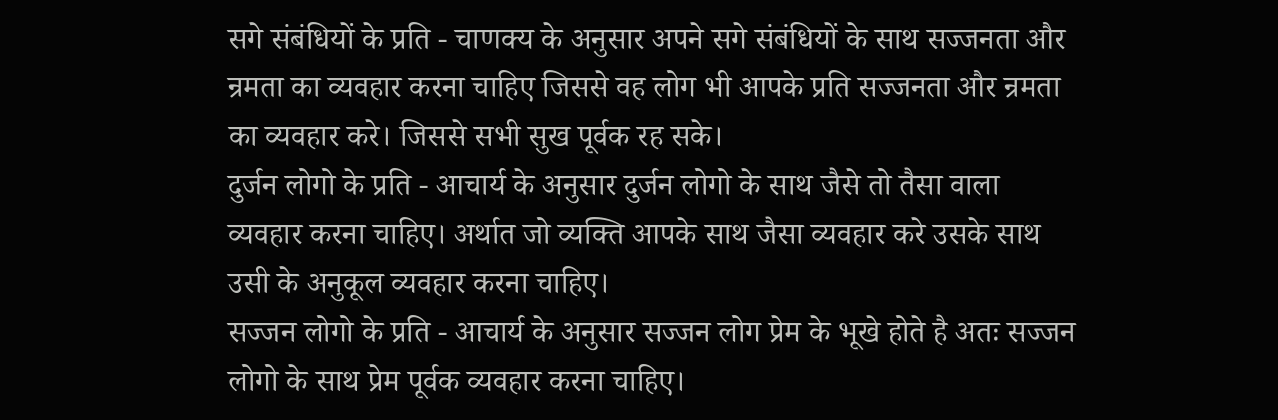सगे संबंधियों के प्रति - चाणक्य के अनुसार अपने सगे संबंधियों के साथ सज्जनता और न्रमता का व्यवहार करना चाहिए जिससे वह लोग भी आपके प्रति सज्जनता और न्रमता का व्यवहार करे। जिससे सभी सुख पूर्वक रह सके।
दुर्जन लोगो के प्रति - आचार्य के अनुसार दुर्जन लोगो के साथ जैसे तो तैसा वाला व्यवहार करना चाहिए। अर्थात जो व्यक्ति आपके साथ जैसा व्यवहार करे उसके साथ उसी के अनुकूल व्यवहार करना चाहिए।
सज्जन लोगो के प्रति - आचार्य के अनुसार सज्जन लोग प्रेम के भूखे होते है अतः सज्जन लोगो के साथ प्रेम पूर्वक व्यवहार करना चाहिए।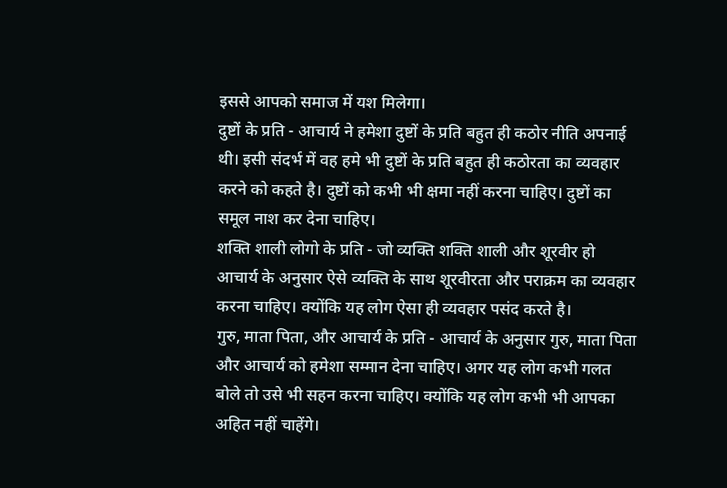इससे आपको समाज में यश मिलेगा।
दुष्टों के प्रति - आचार्य ने हमेशा दुष्टों के प्रति बहुत ही कठोर नीति अपनाई थी। इसी संदर्भ में वह हमे भी दुष्टों के प्रति बहुत ही कठोरता का व्यवहार करने को कहते है। दुष्टों को कभी भी क्षमा नहीं करना चाहिए। दुष्टों का समूल नाश कर देना चाहिए।
शक्ति शाली लोगो के प्रति - जो व्यक्ति शक्ति शाली और शूरवीर हो आचार्य के अनुसार ऐसे व्यक्ति के साथ शूरवीरता और पराक्रम का व्यवहार करना चाहिए। क्योंकि यह लोग ऐसा ही व्यवहार पसंद करते है।
गुरु, माता पिता, और आचार्य के प्रति - आचार्य के अनुसार गुरु, माता पिता और आचार्य को हमेशा सम्मान देना चाहिए। अगर यह लोग कभी गलत बोले तो उसे भी सहन करना चाहिए। क्योंकि यह लोग कभी भी आपका अहित नहीं चाहेंगे।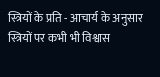स्त्रियों के प्रति - आचार्य के अनुसार स्त्रियों पर कभी भी विश्वास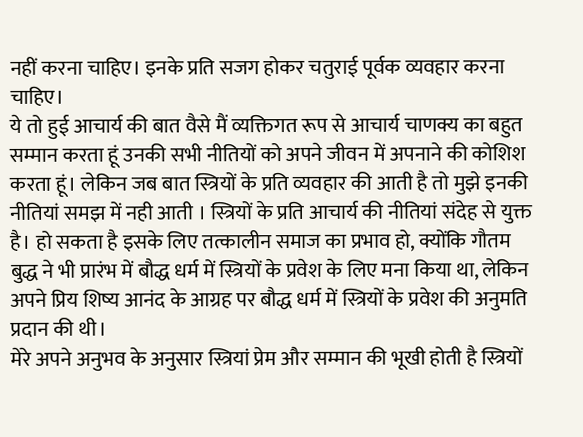नहीं करना चाहिए। इनके प्रति सजग होकर चतुराई पूर्वक व्यवहार करना चाहिए।
ये तो हुई आचार्य की बात वैसे मैं व्यक्तिगत रूप से आचार्य चाणक्य का बहुत सम्मान करता हूं उनकी सभी नीतियों को अपने जीवन में अपनाने की कोशिश करता हूं। लेकिन जब बात स्त्रियों के प्रति व्यवहार की आती है तो मुझे इनकी नीतियां समझ में नही आती । स्त्रियों के प्रति आचार्य की नीतियां संदेह से युक्त है। हो सकता है इसके लिए तत्कालीन समाज का प्रभाव हो, क्योंकि गौतम बुद्ध ने भी प्रारंभ में बौद्ध धर्म में स्त्रियों के प्रवेश के लिए मना किया था, लेकिन अपने प्रिय शिष्य आनंद के आग्रह पर बौद्ध धर्म में स्त्रियों के प्रवेश की अनुमति प्रदान की थी।
मेरे अपने अनुभव के अनुसार स्त्रियां प्रेम और सम्मान की भूखी होती है स्त्रियों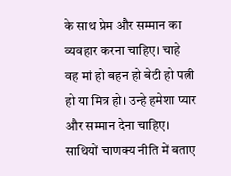के साथ प्रेम और सम्मान का व्यवहार करना चाहिए। चाहे वह मां हो बहन हो बेटी हो पत्नी हो या मित्र हो। उन्हे हमेशा प्यार और सम्मान देना चाहिए।
साथियों चाणक्य नीति में बताए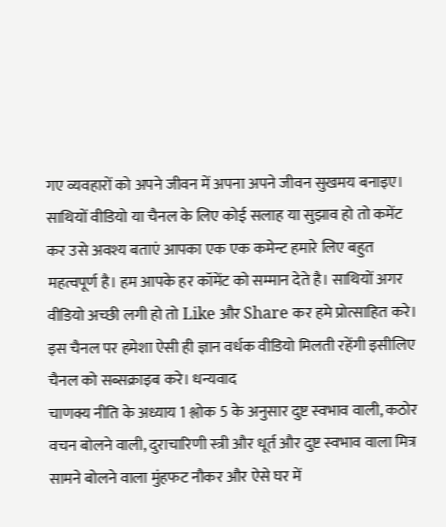गए व्यवहारों को अपने जीवन में अपना अपने जीवन सुखमय बनाइए।
साथियों वीडियो या चैनल के लिए कोई सलाह या सुझाव हो तो कमेंट कर उसे अवश्य बताएं आपका एक एक कमेन्ट हमारे लिए बहुत महत्वपूर्ण है। हम आपके हर कॉमेंट को सम्मान देते है। साथियों अगर वीडियो अच्छी लगी हो तो Like और Share कर हमे प्रोत्साहित करे। इस चैनल पर हमेशा ऐसी ही ज्ञान वर्धक वीडियो मिलती रहेंगी इसीलिए चैनल को सब्सक्राइब करे। धन्यवाद
चाणक्य नीति के अध्याय 1 श्लोक 5 के अनुसार दुष्ट स्वभाव वाली, कठोर वचन बोलने वाली, दुराचारिणी स्त्री और धूर्त और दुष्ट स्वभाव वाला मित्र सामने बोलने वाला मुंहफट नौकर और ऐसे घर में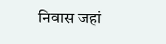निवास जहां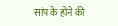सांप के होने की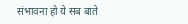संभावना हो ये सब बाते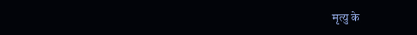मृत्यु के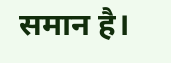समान है।